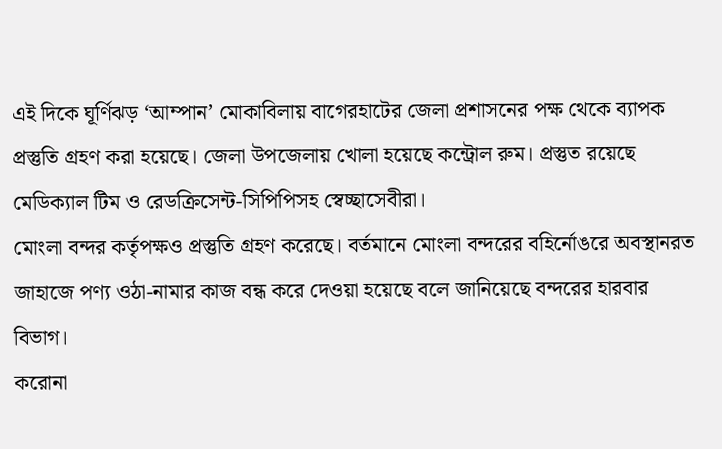এই দিকে ঘূর্ণিঝড় ‘আম্পান’ মোকাবিলায় বাগেরহাটের জেলা প্রশাসনের পক্ষ থেকে ব্যাপক প্রস্তুতি গ্রহণ করা হয়েছে। জেলা উপজেলায় খোলা হয়েছে কন্ট্রোল রুম। প্রস্তুত রয়েছে মেডিক্যাল টিম ও রেডক্রিসেন্ট-সিপিপিসহ স্বেচ্ছাসেবীরা।
মোংলা বন্দর কর্তৃপক্ষও প্রস্তুতি গ্রহণ করেছে। বর্তমানে মোংলা বন্দরের বহির্নোঙরে অবস্থানরত জাহাজে পণ্য ওঠা-নামার কাজ বন্ধ করে দেওয়া হয়েছে বলে জানিয়েছে বন্দরের হারবার বিভাগ।
করোনা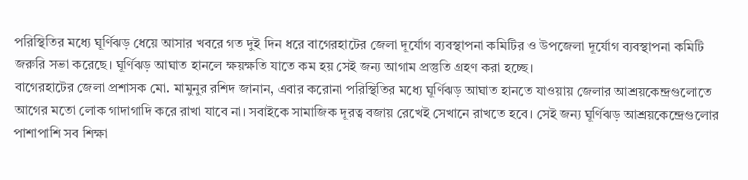পরিস্থিতির মধ্যে ঘূর্ণিঝড় ধেয়ে আসার খবরে গত দুই দিন ধরে বাগেরহাটের জেলা দূর্যোগ ব্যবস্থাপনা কমিটির ও উপজেলা দূর্যোগ ব্যবস্থাপনা কমিটি জরুরি সভা করেছে। ঘূর্ণিঝড় আঘাত হানলে ক্ষয়ক্ষতি যাতে কম হয় সেই জন্য আগাম প্রস্তুতি গ্রহণ করা হচ্ছে।
বাগেরহাটের জেলা প্রশাসক মো. মামুনুর রশিদ জানান, এবার করোনা পরিস্থিতির মধ্যে ঘূর্ণিঝড় আঘাত হানতে যাওয়ায় জেলার আশ্রয়কেন্দ্রগুলোতে আগের মতো লোক গাদাগাদি করে রাখা যাবে না। সবাইকে সামাজিক দূরত্ব বজায় রেখেই সেখানে রাখতে হবে। সেই জন্য ঘূর্ণিঝড় আশ্রয়কেন্দ্রেগুলোর পাশাপাশি সব শিক্ষা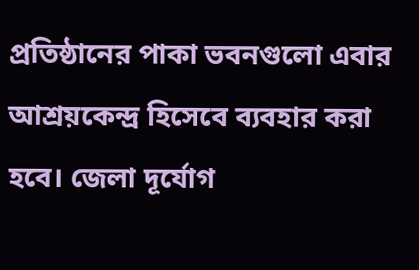প্রতিষ্ঠানের পাকা ভবনগুলো এবার আশ্রয়কেন্দ্র হিসেবে ব্যবহার করা হবে। জেলা দূর্যোগ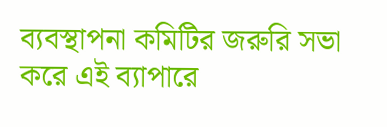ব্যবস্থাপনা কমিটির জরুরি সভা করে এই ব্যাপারে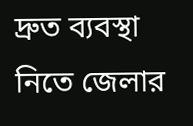দ্রুত ব্যবস্থা নিতে জেলার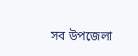সব উপজেলা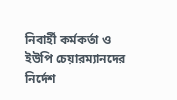নিবার্হী কর্মকর্তা ও ইউপি চেয়ারম্যানদের নির্দেশ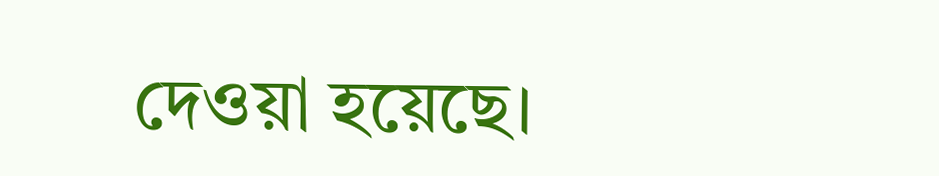দেওয়া হয়েছে।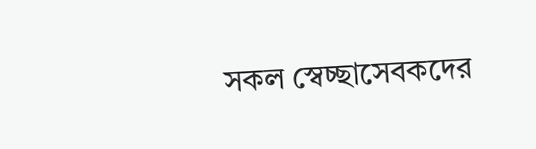সকল স্বেচ্ছাসেবকদের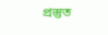প্রস্তুত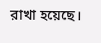রাখা হয়েছে।